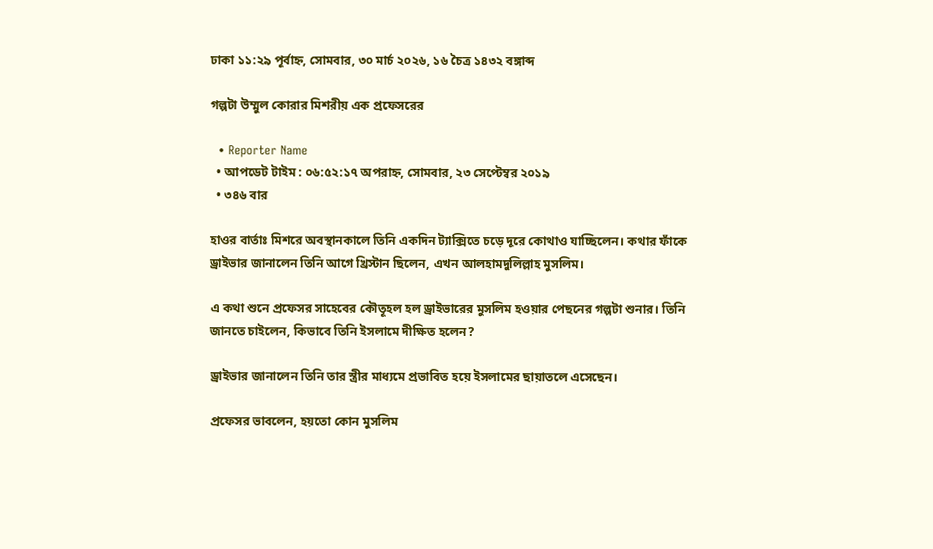ঢাকা ১১:২৯ পূর্বাহ্ন, সোমবার, ৩০ মার্চ ২০২৬, ১৬ চৈত্র ১৪৩২ বঙ্গাব্দ

গল্পটা উম্মুল কোরার মিশরীয় এক প্রফেসরের

  • Reporter Name
  • আপডেট টাইম : ০৬:৫২:১৭ অপরাহ্ন, সোমবার, ২৩ সেপ্টেম্বর ২০১৯
  • ৩৪৬ বার

হাওর বার্তাঃ মিশরে অবস্থানকালে তিনি একদিন ট্যাক্সিতে চড়ে দূরে কোথাও যাচ্ছিলেন। কথার ফাঁকে ড্রাইভার জানালেন তিনি আগে খ্রিস্টান ছিলেন, এখন আলহামদুলিল্লাহ মুসলিম।

এ কথা শুনে প্রফেসর সাহেবের কৌতূহল হল ড্রাইভারের মুসলিম হওয়ার পেছনের গল্পটা শুনার। তিনি জানতে চাইলেন, কিভাবে তিনি ইসলামে দীক্ষিত হলেন?

ড্রাইভার জানালেন তিনি তার স্ত্রীর মাধ্যমে প্রভাবিত হয়ে ইসলামের ছায়াতলে এসেছেন।

প্রফেসর ভাবলেন, হয়তো কোন মুসলিম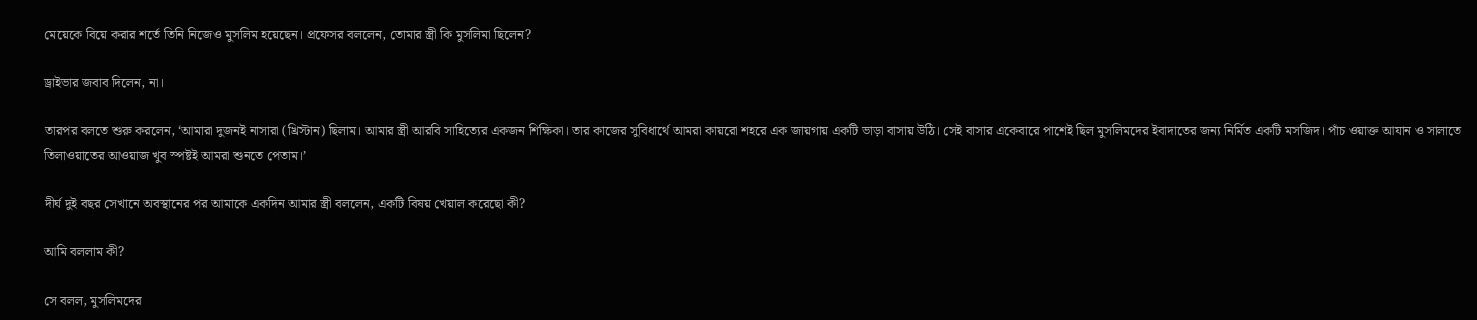মেয়েকে বিয়ে করার শর্তে তিনি নিজেও মুসলিম হয়েছেন। প্রফেসর বললেন, তোমার স্ত্রী কি মুসলিমা ছিলেন?

ড্রাইভার জবাব দিলেন, না।

তারপর বলতে শুরু করলেন, ‘আমারা দুজনই নাসারা (খ্রিস্টান) ছিলাম। আমার স্ত্রী আরবি সাহিত্যের একজন শিক্ষিকা। তার কাজের সুবিধার্থে আমরা কায়রো শহরে এক জায়গায় একটি ভাড়া বাসায় উঠি। সেই বাসার একেবারে পাশেই ছিল মুসলিমদের ইবাদাতের জন্য নির্মিত একটি মসজিদ। পাঁচ ওয়াক্ত আযান ও সালাতে তিলাওয়াতের আওয়াজ খুব স্পষ্টই আমরা শুনতে পেতাম।’

দীর্ঘ দুই বছর সেখানে অবস্থানের পর আমাকে একদিন আমার স্ত্রী বললেন, একটি বিষয় খেয়াল করেছো কী?

আমি বললাম কী?

সে বলল, মুসলিমদের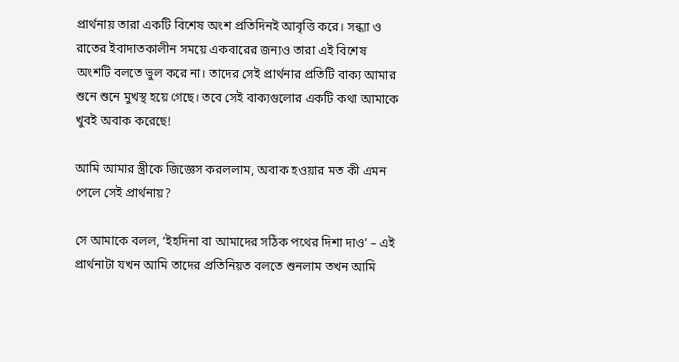প্রার্থনায় তারা একটি বিশেষ অংশ প্রতিদিনই আবৃত্তি করে। সন্ধ্যা ও রাতের ইবাদাতকালীন সময়ে একবারের জন্যও তারা এই বিশেষ অংশটি বলতে ভুল করে না। তাদের সেই প্রার্থনার প্রতিটি বাক্য আমার শুনে শুনে মুখস্থ হয়ে গেছে। তবে সেই বাক্যগুলোর একটি কথা আমাকে খুবই অবাক করেছে!

আমি আমার স্ত্রীকে জিজ্ঞেস করললাম, অবাক হওয়ার মত কী এমন পেলে সেই প্রার্থনায়?

সে আমাকে বলল, ‘ইহদিনা বা আমাদের সঠিক পথের দিশা দাও’ – এই প্রার্থনাটা যখন আমি তাদের প্রতিনিয়ত বলতে শুনলাম তখন আমি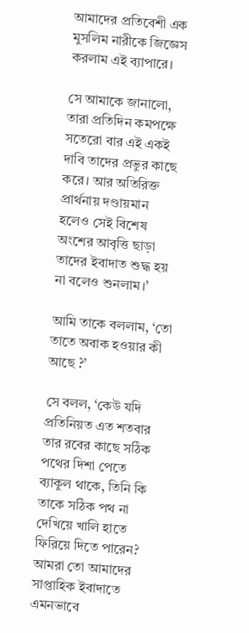আমাদের প্রতিবেশী এক মুসলিম নারীকে জিজ্ঞেস করলাম এই ব্যাপারে।

সে আমাকে জানালো, তারা প্রতিদিন কমপক্ষে সতেরো বার এই একই দাবি তাদের প্রভুর কাছে করে। আর অতিরিক্ত প্রার্থনায় দণ্ডায়মান হলেও সেই বিশেষ অংশের আবৃত্তি ছাড়া তাদের ইবাদাত শুদ্ধ হয় না বলেও শুনলাম।’

আমি তাকে বললাম, ‘তো তাতে অবাক হওয়ার কী আছে ?’

সে বলল, ‘কেউ যদি প্রতিনিয়ত এত শতবার তার রবের কাছে সঠিক পথের দিশা পেতে ব্যাকুল থাকে, তিনি কি তাকে সঠিক পথ না দেখিয়ে খালি হাতে ফিরিয়ে দিতে পারেন? আমরা তো আমাদের সাপ্তাহিক ইবাদাতে এমনভাবে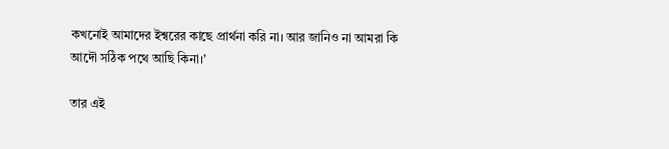কখনোই আমাদের ইশ্বরের কাছে প্রার্থনা করি না। আর জানিও না আমরা কি আদৌ সঠিক পথে আছি কিনা।’

তার এই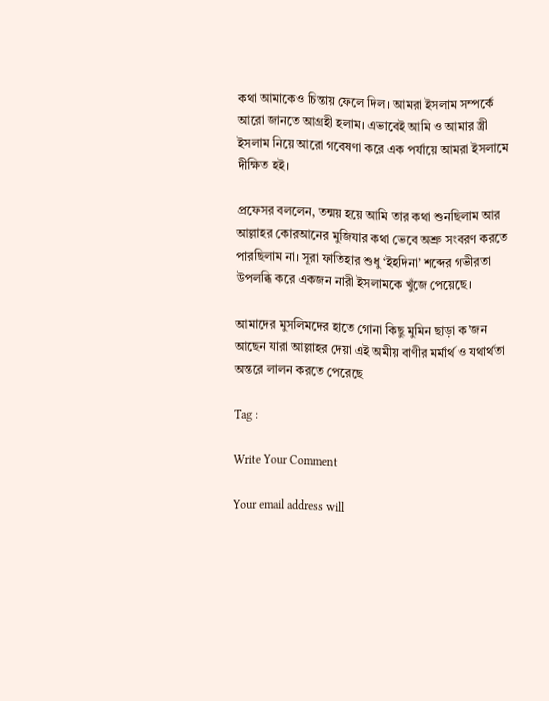কথা আমাকেও চিন্তায় ফেলে দিল। আমরা ইসলাম সম্পর্কে আরো জানতে আগ্রহী হলাম। এভাবেই আমি ও আমার স্ত্রী ইসলাম নিয়ে আরো গবেষণা করে এক পর্যায়ে আমরা ইসলামে দীক্ষিত হই।

প্রফেসর বললেন, তন্ময় হয়ে আমি তার কথা শুনছিলাম আর আল্লাহর কোরআনের মুজিযার কথা ভেবে অশ্রু সংবরণ করতে পারছিলাম না। সূরা ফাতিহার শুধু ‘ইহদিনা’ শব্দের গভীরতা উপলব্ধি করে একজন নারী ইসলামকে খুঁজে পেয়েছে।

আমাদের মুসলিমদের হাতে গোনা কিছু মুমিন ছাড়া ক’জন আছেন যারা আল্লাহর দেয়া এই অমীয় বাণীর মর্মার্থ ও যথার্থতা অন্তরে লালন করতে পেরেছে

Tag :

Write Your Comment

Your email address will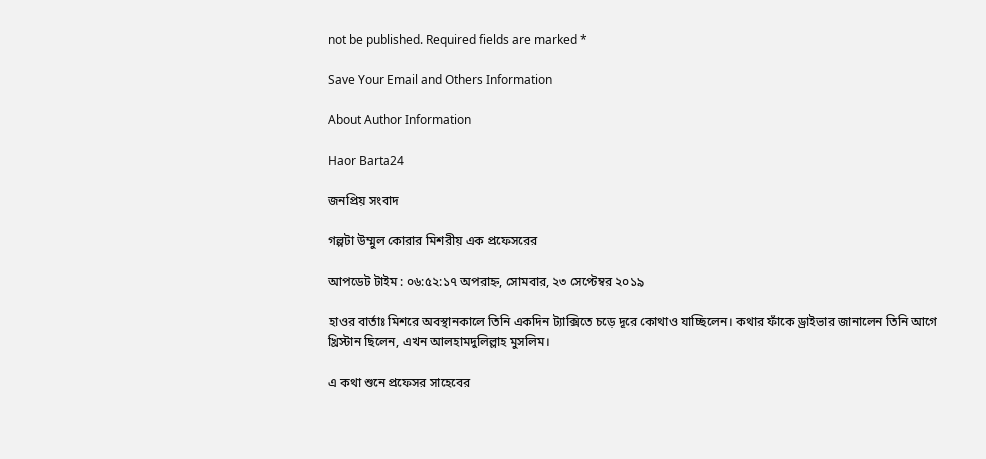not be published. Required fields are marked *

Save Your Email and Others Information

About Author Information

Haor Barta24

জনপ্রিয় সংবাদ

গল্পটা উম্মুল কোরার মিশরীয় এক প্রফেসরের

আপডেট টাইম : ০৬:৫২:১৭ অপরাহ্ন, সোমবার, ২৩ সেপ্টেম্বর ২০১৯

হাওর বার্তাঃ মিশরে অবস্থানকালে তিনি একদিন ট্যাক্সিতে চড়ে দূরে কোথাও যাচ্ছিলেন। কথার ফাঁকে ড্রাইভার জানালেন তিনি আগে খ্রিস্টান ছিলেন, এখন আলহামদুলিল্লাহ মুসলিম।

এ কথা শুনে প্রফেসর সাহেবের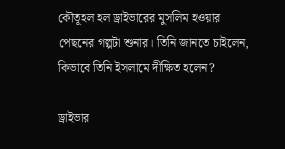কৌতূহল হল ড্রাইভারের মুসলিম হওয়ার পেছনের গল্পটা শুনার। তিনি জানতে চাইলেন, কিভাবে তিনি ইসলামে দীক্ষিত হলেন?

ড্রাইভার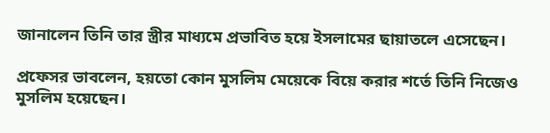জানালেন তিনি তার স্ত্রীর মাধ্যমে প্রভাবিত হয়ে ইসলামের ছায়াতলে এসেছেন।

প্রফেসর ভাবলেন, হয়তো কোন মুসলিম মেয়েকে বিয়ে করার শর্তে তিনি নিজেও মুসলিম হয়েছেন।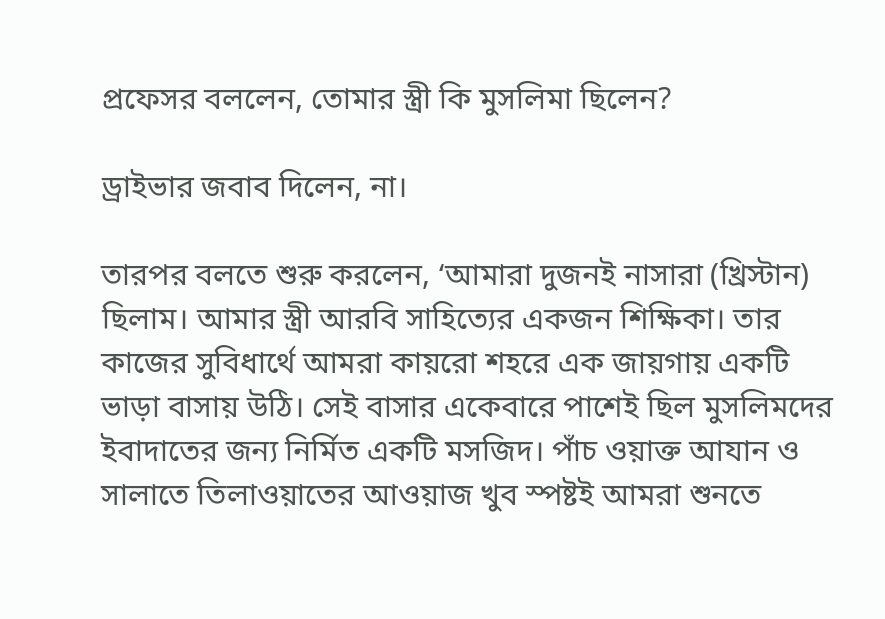প্রফেসর বললেন, তোমার স্ত্রী কি মুসলিমা ছিলেন?

ড্রাইভার জবাব দিলেন, না।

তারপর বলতে শুরু করলেন, ‘আমারা দুজনই নাসারা (খ্রিস্টান) ছিলাম। আমার স্ত্রী আরবি সাহিত্যের একজন শিক্ষিকা। তার কাজের সুবিধার্থে আমরা কায়রো শহরে এক জায়গায় একটি ভাড়া বাসায় উঠি। সেই বাসার একেবারে পাশেই ছিল মুসলিমদের ইবাদাতের জন্য নির্মিত একটি মসজিদ। পাঁচ ওয়াক্ত আযান ও সালাতে তিলাওয়াতের আওয়াজ খুব স্পষ্টই আমরা শুনতে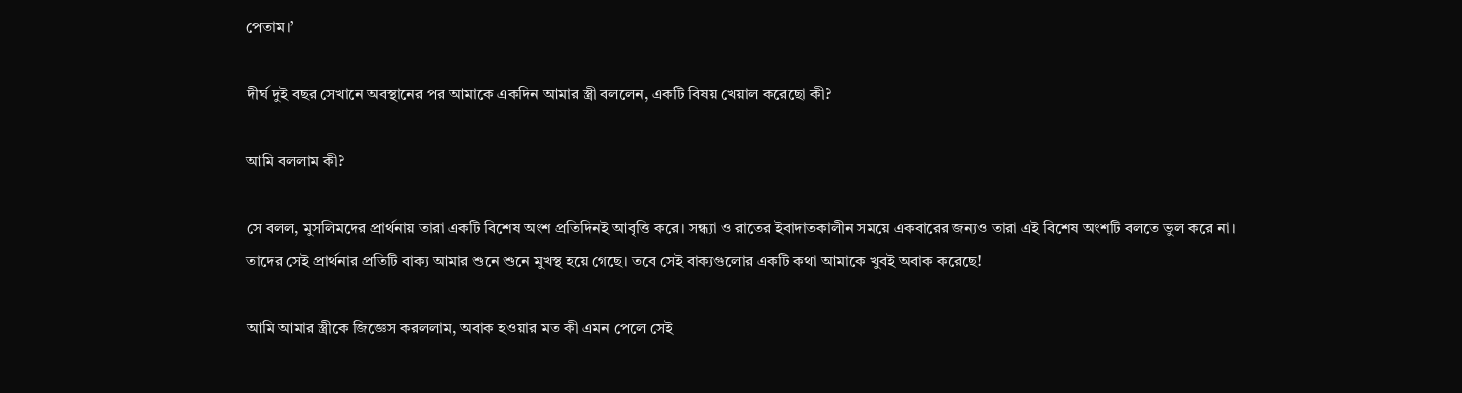পেতাম।’

দীর্ঘ দুই বছর সেখানে অবস্থানের পর আমাকে একদিন আমার স্ত্রী বললেন, একটি বিষয় খেয়াল করেছো কী?

আমি বললাম কী?

সে বলল, মুসলিমদের প্রার্থনায় তারা একটি বিশেষ অংশ প্রতিদিনই আবৃত্তি করে। সন্ধ্যা ও রাতের ইবাদাতকালীন সময়ে একবারের জন্যও তারা এই বিশেষ অংশটি বলতে ভুল করে না। তাদের সেই প্রার্থনার প্রতিটি বাক্য আমার শুনে শুনে মুখস্থ হয়ে গেছে। তবে সেই বাক্যগুলোর একটি কথা আমাকে খুবই অবাক করেছে!

আমি আমার স্ত্রীকে জিজ্ঞেস করললাম, অবাক হওয়ার মত কী এমন পেলে সেই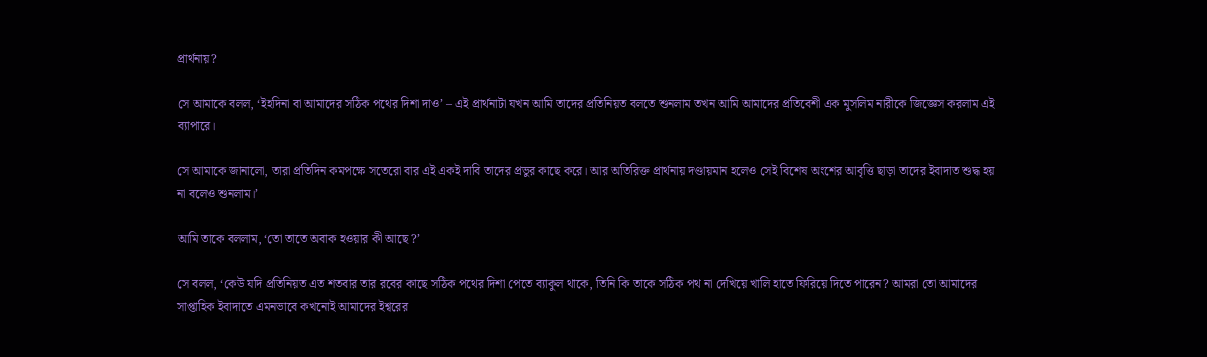প্রার্থনায়?

সে আমাকে বলল, ‘ইহদিনা বা আমাদের সঠিক পথের দিশা দাও’ – এই প্রার্থনাটা যখন আমি তাদের প্রতিনিয়ত বলতে শুনলাম তখন আমি আমাদের প্রতিবেশী এক মুসলিম নারীকে জিজ্ঞেস করলাম এই ব্যাপারে।

সে আমাকে জানালো, তারা প্রতিদিন কমপক্ষে সতেরো বার এই একই দাবি তাদের প্রভুর কাছে করে। আর অতিরিক্ত প্রার্থনায় দণ্ডায়মান হলেও সেই বিশেষ অংশের আবৃত্তি ছাড়া তাদের ইবাদাত শুদ্ধ হয় না বলেও শুনলাম।’

আমি তাকে বললাম, ‘তো তাতে অবাক হওয়ার কী আছে ?’

সে বলল, ‘কেউ যদি প্রতিনিয়ত এত শতবার তার রবের কাছে সঠিক পথের দিশা পেতে ব্যাকুল থাকে, তিনি কি তাকে সঠিক পথ না দেখিয়ে খালি হাতে ফিরিয়ে দিতে পারেন? আমরা তো আমাদের সাপ্তাহিক ইবাদাতে এমনভাবে কখনোই আমাদের ইশ্বরের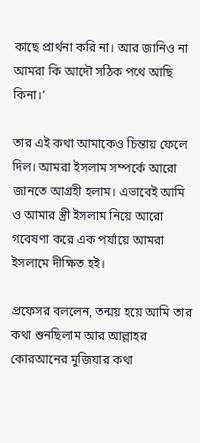কাছে প্রার্থনা করি না। আর জানিও না আমরা কি আদৌ সঠিক পথে আছি কিনা।’

তার এই কথা আমাকেও চিন্তায় ফেলে দিল। আমরা ইসলাম সম্পর্কে আরো জানতে আগ্রহী হলাম। এভাবেই আমি ও আমার স্ত্রী ইসলাম নিয়ে আরো গবেষণা করে এক পর্যায়ে আমরা ইসলামে দীক্ষিত হই।

প্রফেসর বললেন, তন্ময় হয়ে আমি তার কথা শুনছিলাম আর আল্লাহর কোরআনের মুজিযার কথা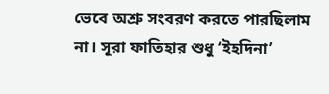ভেবে অশ্রু সংবরণ করতে পারছিলাম না। সূরা ফাতিহার শুধু ‘ইহদিনা’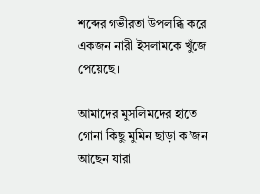শব্দের গভীরতা উপলব্ধি করে একজন নারী ইসলামকে খুঁজে পেয়েছে।

আমাদের মুসলিমদের হাতে গোনা কিছু মুমিন ছাড়া ক’জন আছেন যারা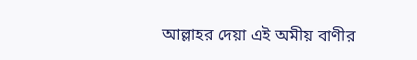আল্লাহর দেয়া এই অমীয় বাণীর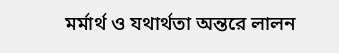মর্মার্থ ও যথার্থতা অন্তরে লালন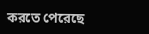করতে পেরেছে